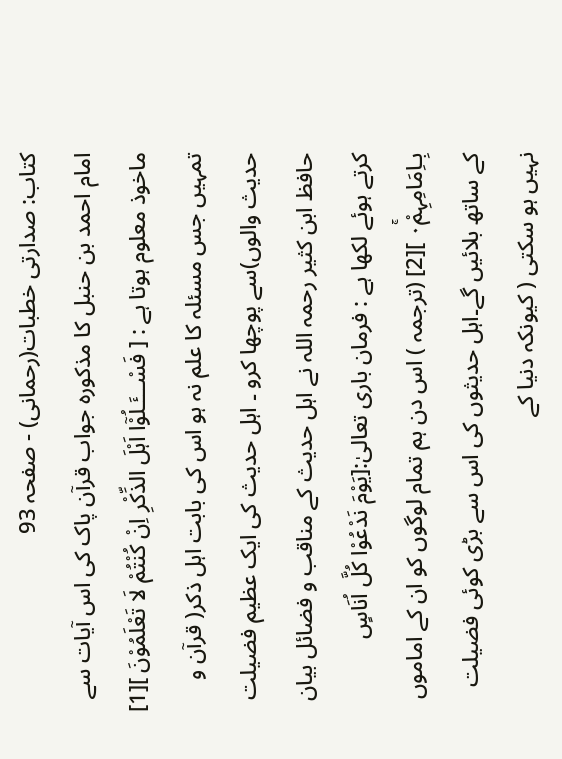کتاب: صدارتی خطبات(رحمانی) - صفحہ 93
امام احمد بن حنبل کا مذکورہ جواب قرآن پاک کی اس آیات سے ماخوذ معلوم ہوتا ہے : [ فَسْـــَٔـلُوْٓا اَہْلَ الذِّكْرِ اِنْ كُنْتُمْ لَا تَعْلَمُوْنَ ][1] تمہیں جس مسئلہ کا علم نہ ہو اس کی بابت اہل ذکر( قرآن و حدیث والوں)سے پوچھا کرو ۔ اہل حدیث کی ایک عظیم فضیلت حافظ ابن کثیر رحمہ اللہ نے اہل حدیث کے مناقب و فضائل بیان کرتے ہوئے لکھا ہے : فرمان باری تعالیٰ:[يَوْمَ نَدْعُوْا كُلَّ اُنَاسٍ بِـاِمَامِہِمْ۰ۚ ][2] (ترجمہ ) اس دن ہم تمام لوگوں کو ان کے اماموں کے ساتھ بلائیں گے۔اہل حدیثوں کی اس سے بڑی کوئی فضیلت نہیں ہو سکتی ( کیونکہ دنیا کے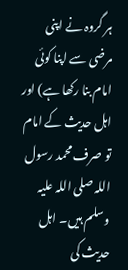ہر گروہ نے اپنی مرضی سے اپنا کوئی امام بنا رکھا ہے) اور اہل حدیث کے امام تو صرف محمد رسول اللہ صلی اللہ علیہ وسلم ہیں۔ اہل حدیث کی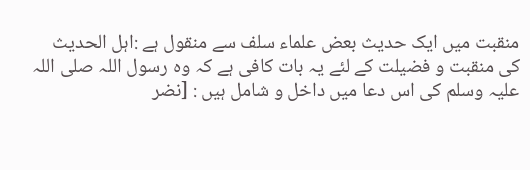منقبت میں ایک حدیث بعض علماء سلف سے منقول ہے :اہل الحدیث کی منقبت و فضیلت کے لئے یہ بات کافی ہے کہ وہ رسول اللہ صلی اللہ علیہ وسلم کی اس دعا میں داخل و شامل ہیں : [نضر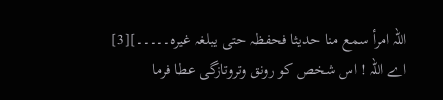اللہ امرأ سمع منا حدیثا فحفظہ حتی یبلغہ غیرہ۔۔۔۔۔][3] اے اللہ ! اس شخص کو رونق وتروتازگی عطا فرما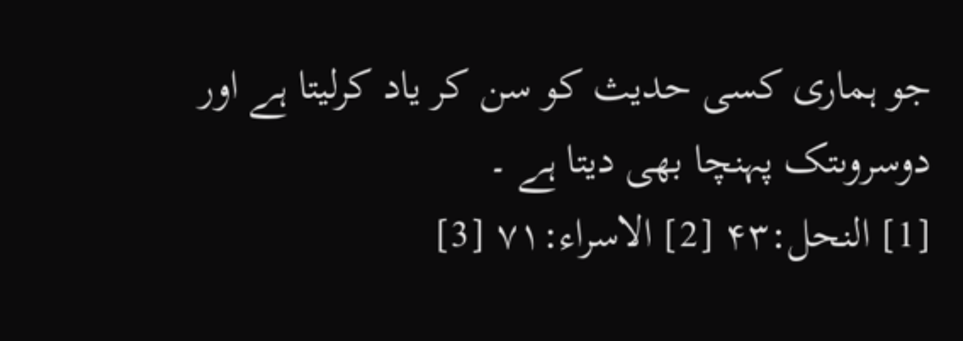جو ہماری کسی حدیث کو سن کر یاد کرلیتا ہے اور دوسروںتک پہنچا بھی دیتا ہے ۔
[1] النحل:۴۳ [2] الاسراء:۷۱ [3]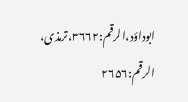ابوداؤد،الرقم:۳۶۶۲،ترمذی، الرقم:۲۶۵۶